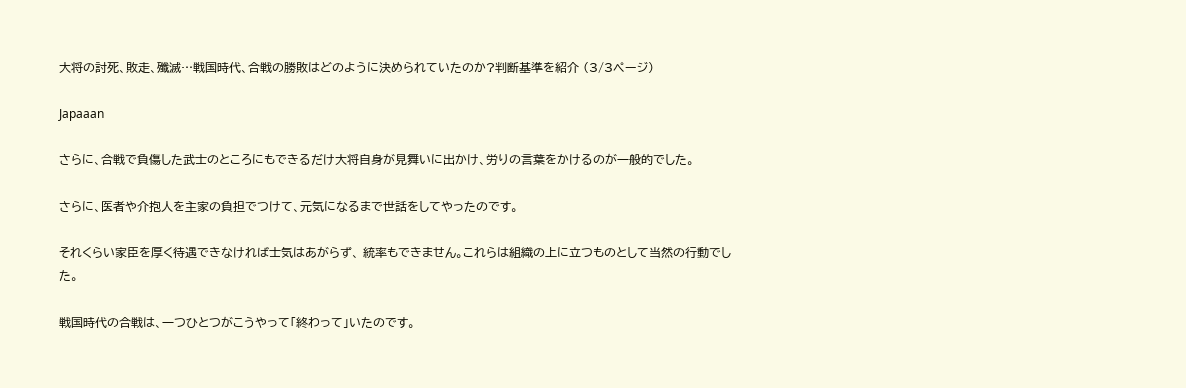大将の討死、敗走、殲滅…戦国時代、合戦の勝敗はどのように決められていたのか?判断基準を紹介 (3/3ページ)

Japaaan

さらに、合戦で負傷した武士のところにもできるだけ大将自身が見舞いに出かけ、労りの言葉をかけるのが一般的でした。

さらに、医者や介抱人を主家の負担でつけて、元気になるまで世話をしてやったのです。

それくらい家臣を厚く待遇できなければ士気はあがらず、 統率もできません。これらは組織の上に立つものとして当然の行動でした。

戦国時代の合戦は、一つひとつがこうやって「終わって」いたのです。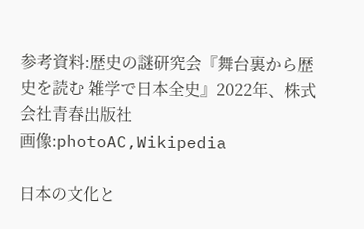参考資料:歴史の謎研究会『舞台裏から歴史を読む 雑学で日本全史』2022年、株式会社青春出版社
画像:photoAC,Wikipedia

日本の文化と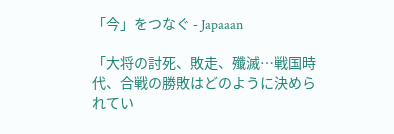「今」をつなぐ - Japaaan

「大将の討死、敗走、殲滅…戦国時代、合戦の勝敗はどのように決められてい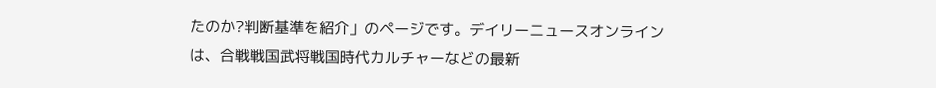たのか?判断基準を紹介」のページです。デイリーニュースオンラインは、合戦戦国武将戦国時代カルチャーなどの最新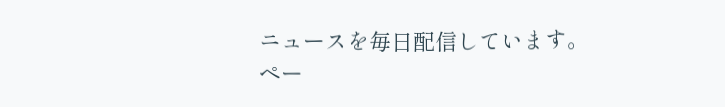ニュースを毎日配信しています。
ペー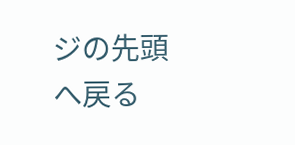ジの先頭へ戻る